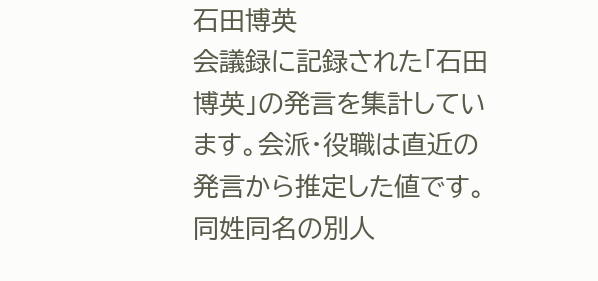石田博英
会議録に記録された「石田博英」の発言を集計しています。会派・役職は直近の発言から推定した値です。同姓同名の別人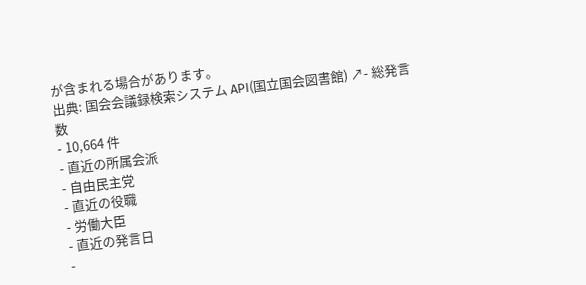が含まれる場合があります。
出典: 国会会議録検索システム API(国立国会図書館) ↗- 総発言数
- 10,664 件
- 直近の所属会派
- 自由民主党
- 直近の役職
- 労働大臣
- 直近の発言日
-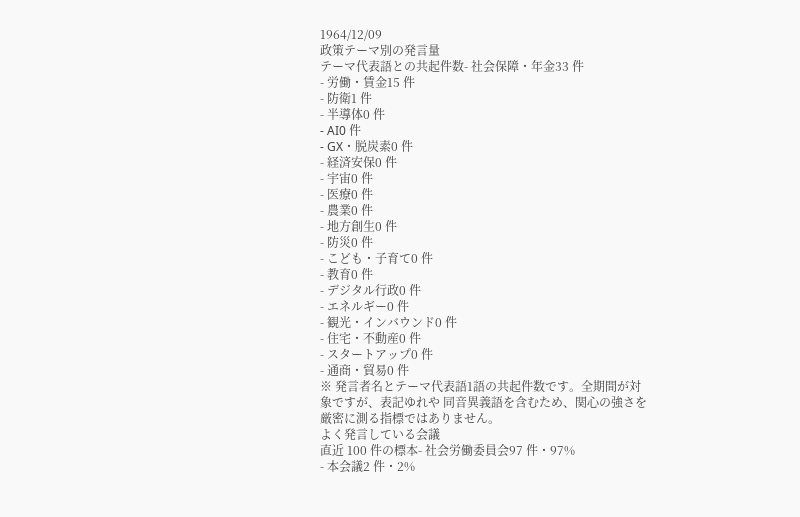1964/12/09
政策テーマ別の発言量
テーマ代表語との共起件数- 社会保障・年金33 件
- 労働・賃金15 件
- 防衛1 件
- 半導体0 件
- AI0 件
- GX・脱炭素0 件
- 経済安保0 件
- 宇宙0 件
- 医療0 件
- 農業0 件
- 地方創生0 件
- 防災0 件
- こども・子育て0 件
- 教育0 件
- デジタル行政0 件
- エネルギー0 件
- 観光・インバウンド0 件
- 住宅・不動産0 件
- スタートアップ0 件
- 通商・貿易0 件
※ 発言者名とテーマ代表語1語の共起件数です。全期間が対象ですが、表記ゆれや 同音異義語を含むため、関心の強さを厳密に測る指標ではありません。
よく発言している会議
直近 100 件の標本- 社会労働委員会97 件・97%
- 本会議2 件・2%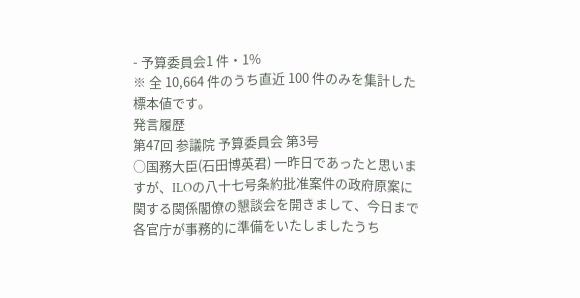- 予算委員会1 件・1%
※ 全 10,664 件のうち直近 100 件のみを集計した標本値です。
発言履歴
第47回 参議院 予算委員会 第3号
○国務大臣(石田博英君) 一昨日であったと思いますが、ILOの八十七号条約批准案件の政府原案に関する関係閣僚の懇談会を開きまして、今日まで各官庁が事務的に準備をいたしましたうち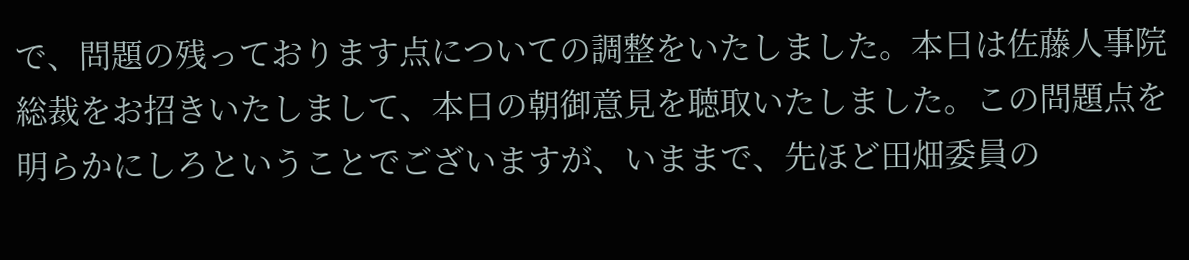で、問題の残っております点についての調整をいたしました。本日は佐藤人事院総裁をお招きいたしまして、本日の朝御意見を聴取いたしました。この問題点を明らかにしろということでございますが、いままで、先ほど田畑委員の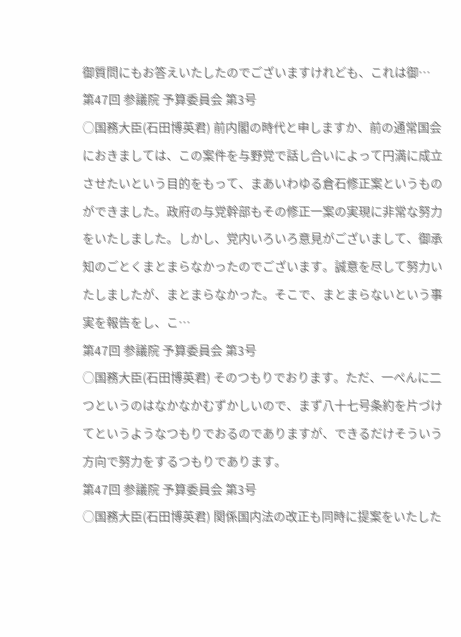御質問にもお答えいたしたのでございますけれども、これは御…
第47回 参議院 予算委員会 第3号
○国務大臣(石田博英君) 前内閣の時代と申しますか、前の通常国会におきましては、この案件を与野党で話し合いによって円満に成立させたいという目的をもって、まあいわゆる倉石修正案というものができました。政府の与党幹部もその修正一案の実現に非常な努力をいたしました。しかし、党内いろいろ意見がございまして、御承知のごとくまとまらなかったのでございます。誠意を尽して努力いたしましたが、まとまらなかった。そこで、まとまらないという事実を報告をし、こ…
第47回 参議院 予算委員会 第3号
○国務大臣(石田博英君) そのつもりでおります。ただ、一ぺんに二つというのはなかなかむずかしいので、まず八十七号条約を片づけてというようなつもりでおるのでありますが、できるだけそういう方向で努力をするつもりであります。
第47回 参議院 予算委員会 第3号
○国務大臣(石田博英君) 関係国内法の改正も同時に提案をいたした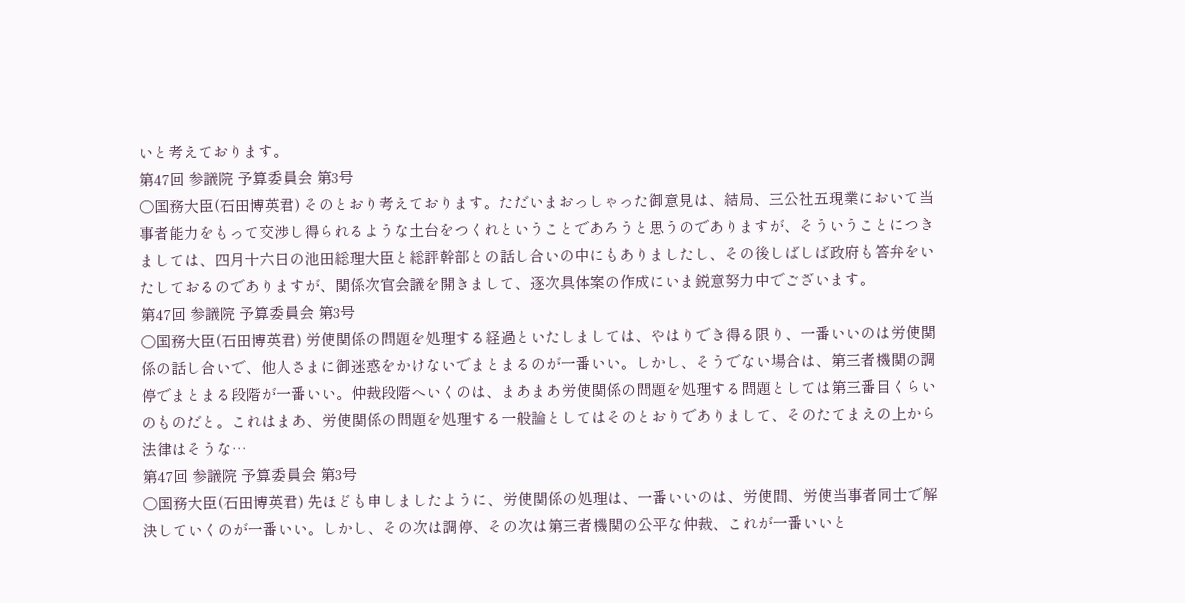いと考えております。
第47回 参議院 予算委員会 第3号
○国務大臣(石田博英君) そのとおり考えております。ただいまおっしゃった御意見は、結局、三公社五現業において当事者能力をもって交渉し得られるような土台をつくれということであろうと思うのでありますが、そういうことにつきましては、四月十六日の池田総理大臣と総評幹部との話し合いの中にもありましたし、その後しばしば政府も答弁をいたしておるのでありますが、関係次官会議を開きまして、逐次具体案の作成にいま鋭意努力中でございます。
第47回 参議院 予算委員会 第3号
○国務大臣(石田博英君) 労使関係の問題を処理する経過といたしましては、やはりでき得る限り、一番いいのは労使関係の話し合いで、他人さまに御迷惑をかけないでまとまるのが一番いい。しかし、そうでない場合は、第三者機関の調停でまとまる段階が一番いい。仲裁段階へいくのは、まあまあ労使関係の問題を処理する問題としては第三番目くらいのものだと。これはまあ、労使関係の問題を処理する一般論としてはそのとおりでありまして、そのたてまえの上から法律はそうな…
第47回 参議院 予算委員会 第3号
○国務大臣(石田博英君) 先ほども申しましたように、労使関係の処理は、一番いいのは、労使間、労使当事者同士で解決していくのが一番いい。しかし、その次は調停、その次は第三者機関の公平な仲裁、これが一番いいと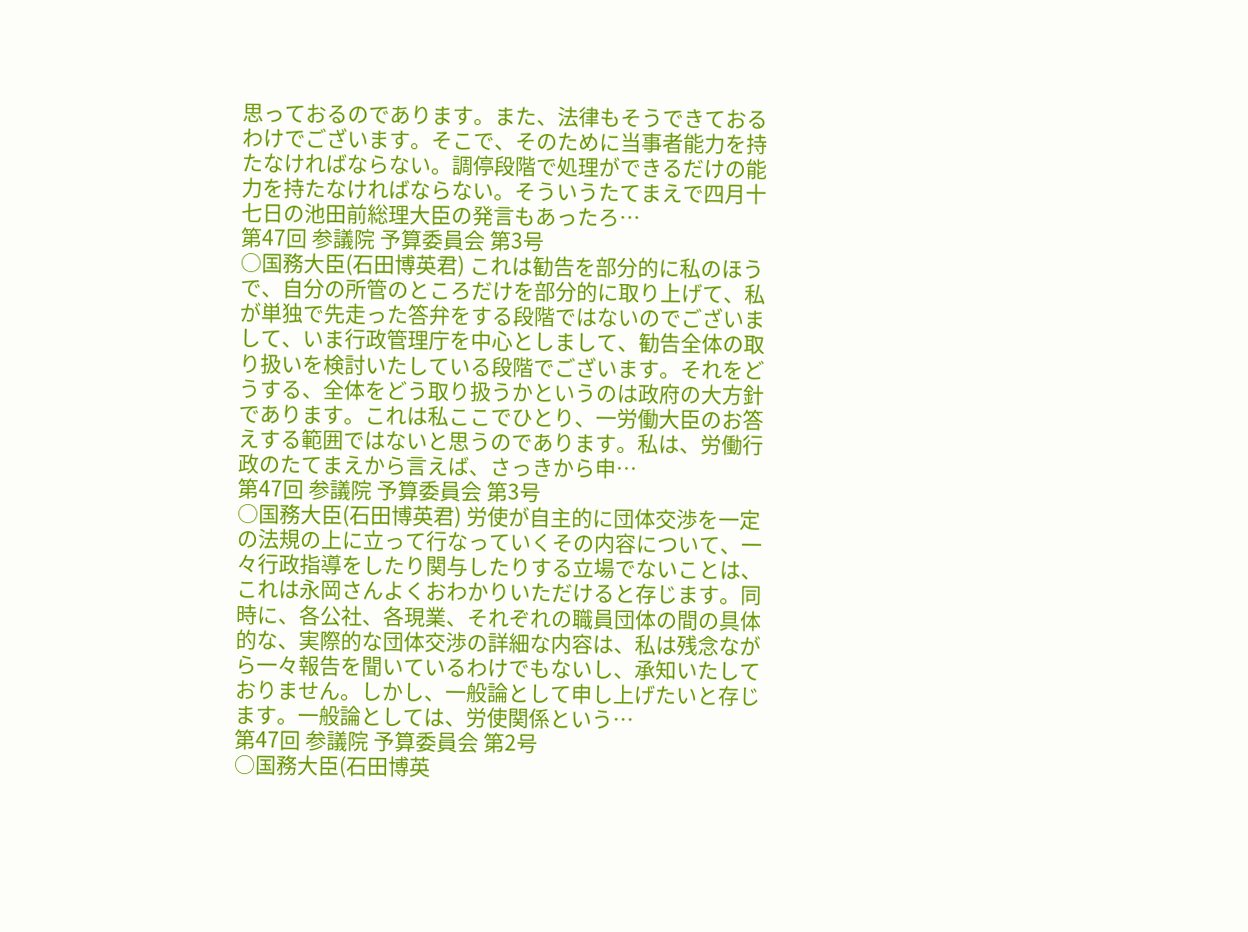思っておるのであります。また、法律もそうできておるわけでございます。そこで、そのために当事者能力を持たなければならない。調停段階で処理ができるだけの能力を持たなければならない。そういうたてまえで四月十七日の池田前総理大臣の発言もあったろ…
第47回 参議院 予算委員会 第3号
○国務大臣(石田博英君) これは勧告を部分的に私のほうで、自分の所管のところだけを部分的に取り上げて、私が単独で先走った答弁をする段階ではないのでございまして、いま行政管理庁を中心としまして、勧告全体の取り扱いを検討いたしている段階でございます。それをどうする、全体をどう取り扱うかというのは政府の大方針であります。これは私ここでひとり、一労働大臣のお答えする範囲ではないと思うのであります。私は、労働行政のたてまえから言えば、さっきから申…
第47回 参議院 予算委員会 第3号
○国務大臣(石田博英君) 労使が自主的に団体交渉を一定の法規の上に立って行なっていくその内容について、一々行政指導をしたり関与したりする立場でないことは、これは永岡さんよくおわかりいただけると存じます。同時に、各公社、各現業、それぞれの職員団体の間の具体的な、実際的な団体交渉の詳細な内容は、私は残念ながら一々報告を聞いているわけでもないし、承知いたしておりません。しかし、一般論として申し上げたいと存じます。一般論としては、労使関係という…
第47回 参議院 予算委員会 第2号
○国務大臣(石田博英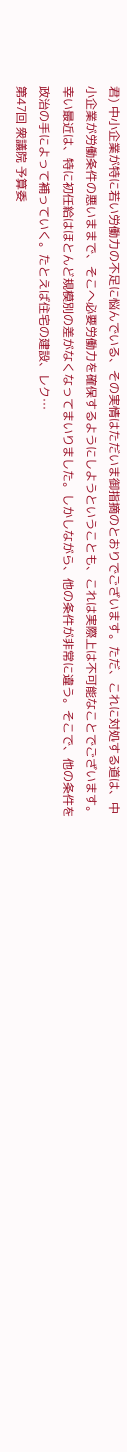君) 中小企業が特に若い労働力の不足に悩んでいる、その実情はただいま御指摘のとおりでございます。ただ、これに対処する道は、中小企業が労働条件の悪いままで、そこへ必要労働力を確保するようにしようということも、これは実際上は不可能なことでございます。幸い最近は、特に初任給はほとんど規模別の差がなくなってまいりました。しかしながら、他の条件が非常に違う。そこで、他の条件を政治の手によって補っていく。たとえば住宅の建設、レク…
第47回 衆議院 予算委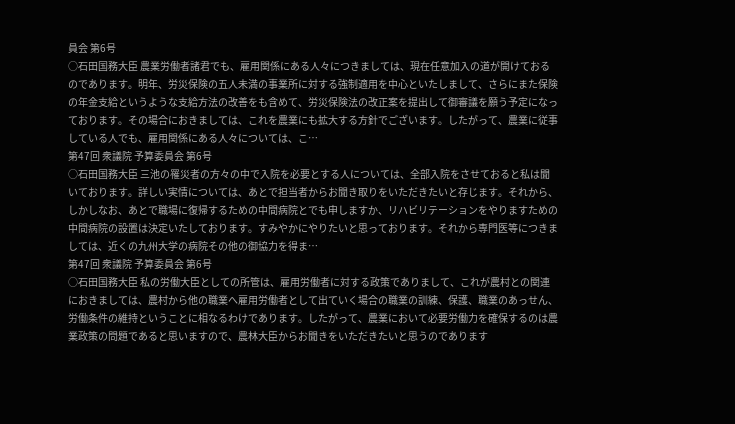員会 第6号
○石田国務大臣 農業労働者諸君でも、雇用関係にある人々につきましては、現在任意加入の道が開けておるのであります。明年、労災保険の五人未満の事業所に対する強制適用を中心といたしまして、さらにまた保険の年金支給というような支給方法の改善をも含めて、労災保険法の改正案を提出して御審議を願う予定になっております。その場合におきましては、これを農業にも拡大する方針でございます。したがって、農業に従事している人でも、雇用関係にある人々については、こ…
第47回 衆議院 予算委員会 第6号
○石田国務大臣 三池の罹災者の方々の中で入院を必要とする人については、全部入院をさせておると私は聞いております。詳しい実情については、あとで担当者からお聞き取りをいただきたいと存じます。それから、しかしなお、あとで職場に復帰するための中間病院とでも申しますか、リハビリテーションをやりますための中間病院の設置は決定いたしております。すみやかにやりたいと思っております。それから専門医等につきましては、近くの九州大学の病院その他の御協力を得ま…
第47回 衆議院 予算委員会 第6号
○石田国務大臣 私の労働大臣としての所管は、雇用労働者に対する政策でありまして、これが農村との関連におきましては、農村から他の職業へ雇用労働者として出ていく場合の職業の訓練、保護、職業のあっせん、労働条件の維持ということに相なるわけであります。したがって、農業において必要労働力を確保するのは農業政策の問題であると思いますので、農林大臣からお聞きをいただきたいと思うのであります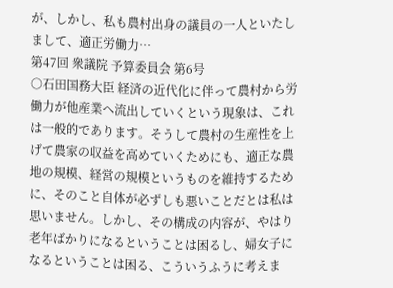が、しかし、私も農村出身の議員の一人といたしまして、適正労働力…
第47回 衆議院 予算委員会 第6号
○石田国務大臣 経済の近代化に伴って農村から労働力が他産業へ流出していくという現象は、これは一般的であります。そうして農村の生産性を上げて農家の収益を高めていくためにも、適正な農地の規模、経営の規模というものを維持するために、そのこと自体が必ずしも悪いことだとは私は思いません。しかし、その構成の内容が、やはり老年ばかりになるということは困るし、婦女子になるということは困る、こういうふうに考えま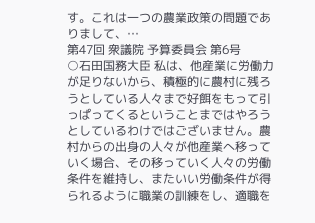す。これは一つの農業政策の問題でありまして、…
第47回 衆議院 予算委員会 第6号
○石田国務大臣 私は、他産業に労働力が足りないから、積極的に農村に残ろうとしている人々まで好餌をもって引っぱってくるということまではやろうとしているわけではございません。農村からの出身の人々が他産業へ移っていく場合、その移っていく人々の労働条件を維持し、またいい労働条件が得られるように職業の訓練をし、適職を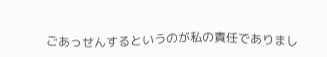ごあっせんするというのが私の責任でありまし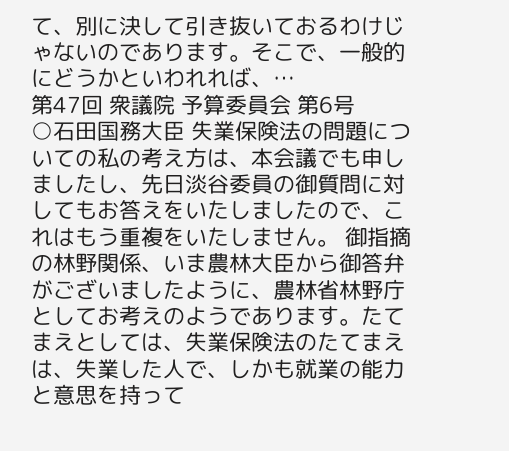て、別に決して引き抜いておるわけじゃないのであります。そこで、一般的にどうかといわれれば、…
第47回 衆議院 予算委員会 第6号
○石田国務大臣 失業保険法の問題についての私の考え方は、本会議でも申しましたし、先日淡谷委員の御質問に対してもお答えをいたしましたので、これはもう重複をいたしません。 御指摘の林野関係、いま農林大臣から御答弁がございましたように、農林省林野庁としてお考えのようであります。たてまえとしては、失業保険法のたてまえは、失業した人で、しかも就業の能力と意思を持って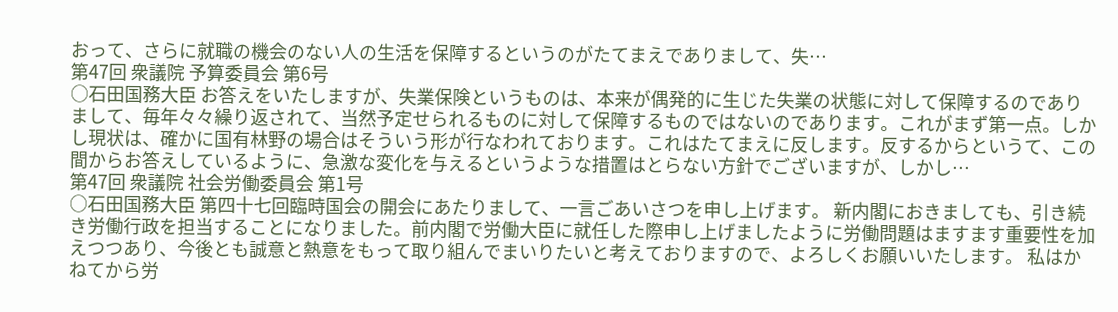おって、さらに就職の機会のない人の生活を保障するというのがたてまえでありまして、失…
第47回 衆議院 予算委員会 第6号
○石田国務大臣 お答えをいたしますが、失業保険というものは、本来が偶発的に生じた失業の状態に対して保障するのでありまして、毎年々々繰り返されて、当然予定せられるものに対して保障するものではないのであります。これがまず第一点。しかし現状は、確かに国有林野の場合はそういう形が行なわれております。これはたてまえに反します。反するからというて、この間からお答えしているように、急激な変化を与えるというような措置はとらない方針でございますが、しかし…
第47回 衆議院 社会労働委員会 第1号
○石田国務大臣 第四十七回臨時国会の開会にあたりまして、一言ごあいさつを申し上げます。 新内閣におきましても、引き続き労働行政を担当することになりました。前内閣で労働大臣に就任した際申し上げましたように労働問題はますます重要性を加えつつあり、今後とも誠意と熱意をもって取り組んでまいりたいと考えておりますので、よろしくお願いいたします。 私はかねてから労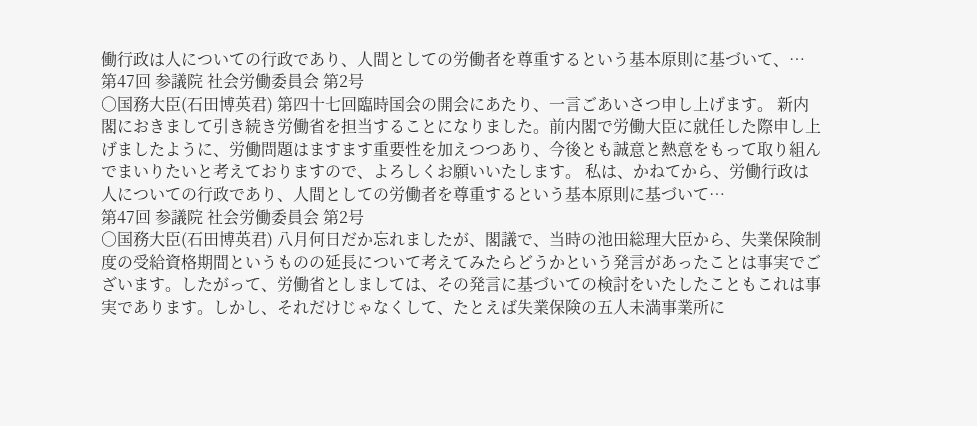働行政は人についての行政であり、人間としての労働者を尊重するという基本原則に基づいて、…
第47回 参議院 社会労働委員会 第2号
○国務大臣(石田博英君) 第四十七回臨時国会の開会にあたり、一言ごあいさつ申し上げます。 新内閣におきまして引き続き労働省を担当することになりました。前内閣で労働大臣に就任した際申し上げましたように、労働問題はますます重要性を加えつつあり、今後とも誠意と熱意をもって取り組んでまいりたいと考えておりますので、よろしくお願いいたします。 私は、かねてから、労働行政は人についての行政であり、人間としての労働者を尊重するという基本原則に基づいて…
第47回 参議院 社会労働委員会 第2号
○国務大臣(石田博英君) 八月何日だか忘れましたが、閣議で、当時の池田総理大臣から、失業保険制度の受給資格期間というものの延長について考えてみたらどうかという発言があったことは事実でございます。したがって、労働省としましては、その発言に基づいての検討をいたしたこともこれは事実であります。しかし、それだけじゃなくして、たとえば失業保険の五人未満事業所に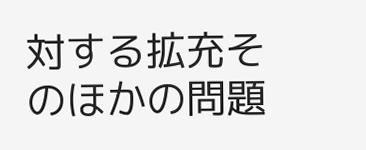対する拡充そのほかの問題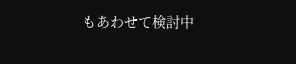もあわせて検討中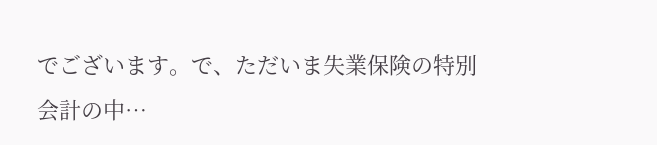でございます。で、ただいま失業保険の特別会計の中…